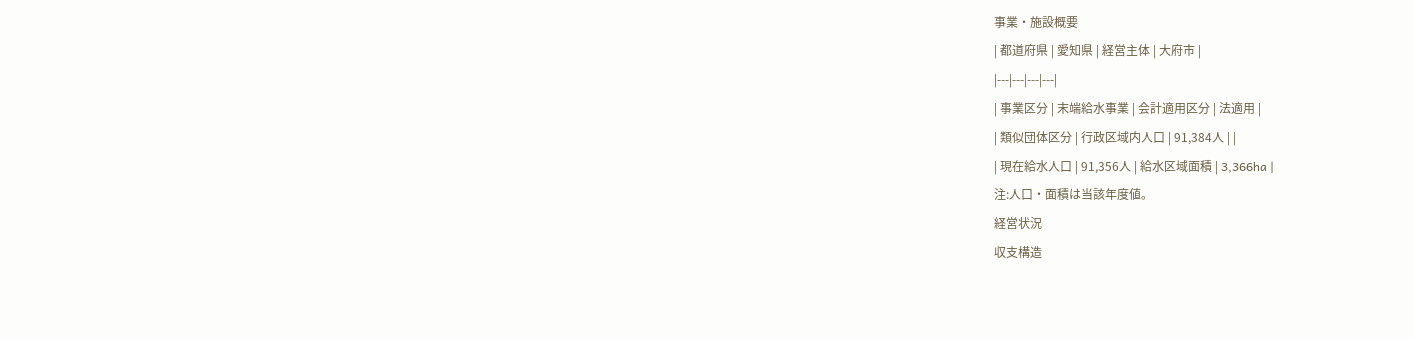事業・施設概要
| 都道府県 | 愛知県 | 経営主体 | 大府市 |
|---|---|---|---|
| 事業区分 | 末端給水事業 | 会計適用区分 | 法適用 |
| 類似団体区分 | 行政区域内人口 | 91,384人 | |
| 現在給水人口 | 91,356人 | 給水区域面積 | 3,366ha |
注:人口・面積は当該年度値。
経営状況
収支構造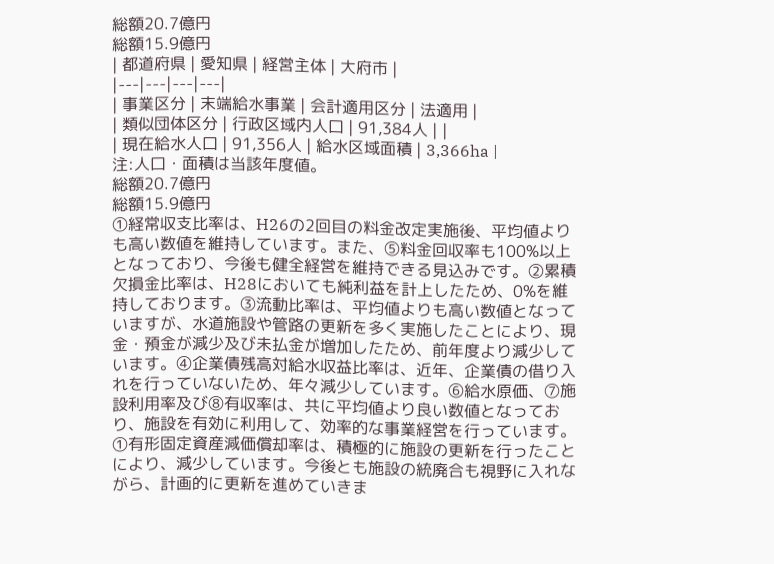総額20.7億円
総額15.9億円
| 都道府県 | 愛知県 | 経営主体 | 大府市 |
|---|---|---|---|
| 事業区分 | 末端給水事業 | 会計適用区分 | 法適用 |
| 類似団体区分 | 行政区域内人口 | 91,384人 | |
| 現在給水人口 | 91,356人 | 給水区域面積 | 3,366ha |
注:人口・面積は当該年度値。
総額20.7億円
総額15.9億円
①経常収支比率は、H26の2回目の料金改定実施後、平均値よりも高い数値を維持しています。また、⑤料金回収率も100%以上となっており、今後も健全経営を維持できる見込みです。②累積欠損金比率は、H28においても純利益を計上したため、0%を維持しております。③流動比率は、平均値よりも高い数値となっていますが、水道施設や管路の更新を多く実施したことにより、現金・預金が減少及び未払金が増加したため、前年度より減少しています。④企業債残高対給水収益比率は、近年、企業債の借り入れを行っていないため、年々減少しています。⑥給水原価、⑦施設利用率及び⑧有収率は、共に平均値より良い数値となっており、施設を有効に利用して、効率的な事業経営を行っています。
①有形固定資産減価償却率は、積極的に施設の更新を行ったことにより、減少しています。今後とも施設の統廃合も視野に入れながら、計画的に更新を進めていきま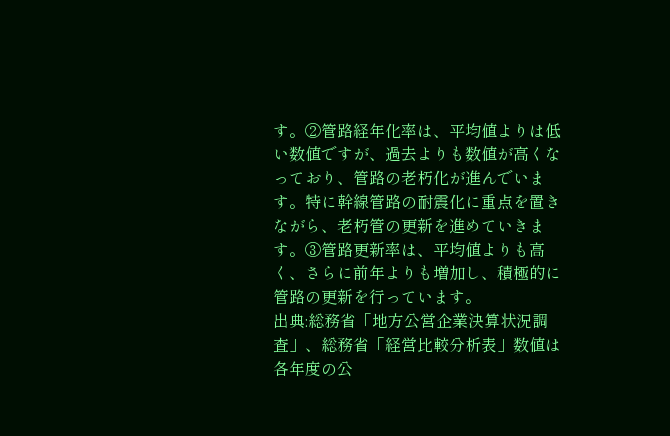す。②管路経年化率は、平均値よりは低い数値ですが、過去よりも数値が高くなっており、管路の老朽化が進んでいます。特に幹線管路の耐震化に重点を置きながら、老朽管の更新を進めていきます。③管路更新率は、平均値よりも高く、さらに前年よりも増加し、積極的に管路の更新を行っています。
出典:総務省「地方公営企業決算状況調査」、総務省「経営比較分析表」数値は各年度の公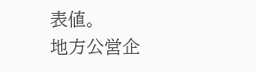表値。
地方公営企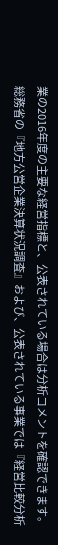業の2016年度の主要な経営指標と、公表されている場合は分析コメントを確認できます。
総務省の『地方公営企業決算状況調査』および、公表されている事業では『経営比較分析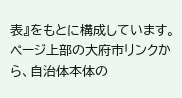表』をもとに構成しています。
ページ上部の大府市リンクから、自治体本体の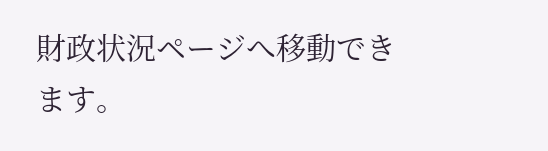財政状況ページへ移動できます。